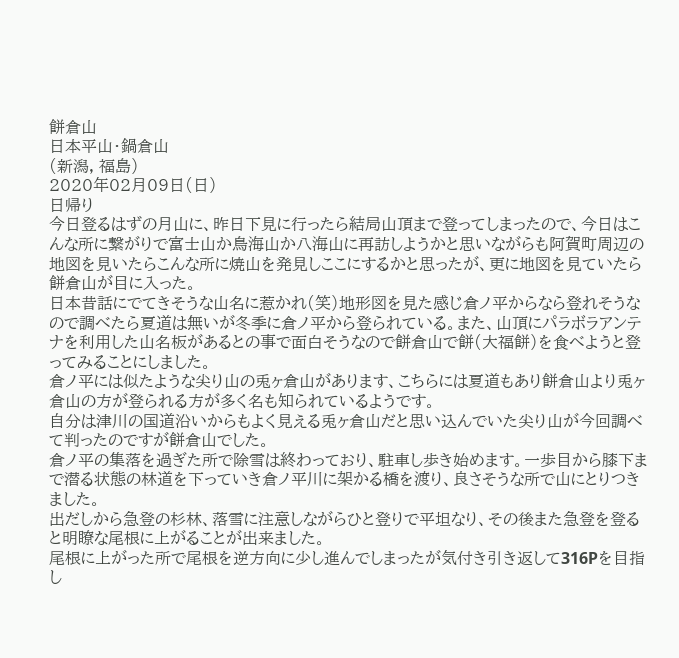餅倉山
日本平山・鍋倉山
(新潟, 福島)
2020年02月09日(日)
日帰り
今日登るはずの月山に、昨日下見に行ったら結局山頂まで登ってしまったので、今日はこんな所に繋がりで富士山か鳥海山か八海山に再訪しようかと思いながらも阿賀町周辺の地図を見いたらこんな所に焼山を発見しここにするかと思ったが、更に地図を見ていたら餅倉山が目に入った。
日本昔話にでてきそうな山名に惹かれ(笑)地形図を見た感じ倉ノ平からなら登れそうなので調べたら夏道は無いが冬季に倉ノ平から登られている。また、山頂にパラボラアンテナを利用した山名板があるとの事で面白そうなので餅倉山で餅(大福餅)を食べようと登ってみることにしました。
倉ノ平には似たような尖り山の兎ヶ倉山があります、こちらには夏道もあり餅倉山より兎ヶ倉山の方が登られる方が多く名も知られているようです。
自分は津川の国道沿いからもよく見える兎ヶ倉山だと思い込んでいた尖り山が今回調べて判ったのですが餅倉山でした。
倉ノ平の集落を過ぎた所で除雪は終わっており、駐車し歩き始めます。一歩目から膝下まで潜る状態の林道を下っていき倉ノ平川に架かる橋を渡り、良さそうな所で山にとりつきました。
出だしから急登の杉林、落雪に注意しながらひと登りで平坦なり、その後また急登を登ると明瞭な尾根に上がることが出来ました。
尾根に上がった所で尾根を逆方向に少し進んでしまったが気付き引き返して316Pを目指し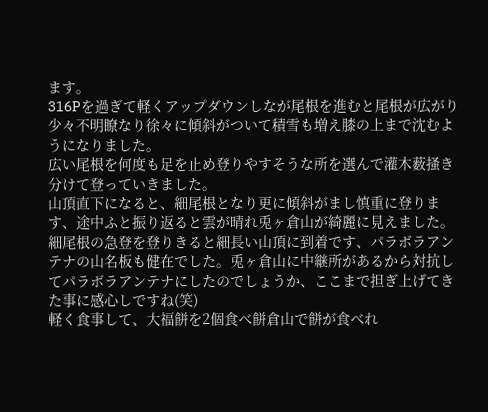ます。
316Pを過ぎて軽くアップダウンしなが尾根を進むと尾根が広がり少々不明瞭なり徐々に傾斜がついて積雪も増え膝の上まで沈むようになりました。
広い尾根を何度も足を止め登りやすそうな所を選んで灌木薮掻き分けて登っていきました。
山頂直下になると、細尾根となり更に傾斜がまし慎重に登ります、途中ふと振り返ると雲が晴れ兎ヶ倉山が綺麗に見えました。
細尾根の急登を登りきると細長い山頂に到着です、パラボラアンテナの山名板も健在でした。兎ヶ倉山に中継所があるから対抗してパラボラアンテナにしたのでしょうか、ここまで担ぎ上げてきた事に感心しですね(笑)
軽く食事して、大福餅を2個食べ餅倉山で餅が食べれ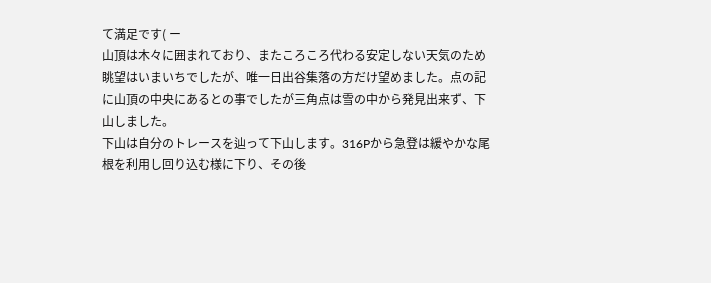て満足です( ー
山頂は木々に囲まれており、またころころ代わる安定しない天気のため眺望はいまいちでしたが、唯一日出谷集落の方だけ望めました。点の記に山頂の中央にあるとの事でしたが三角点は雪の中から発見出来ず、下山しました。
下山は自分のトレースを辿って下山します。316Pから急登は緩やかな尾根を利用し回り込む様に下り、その後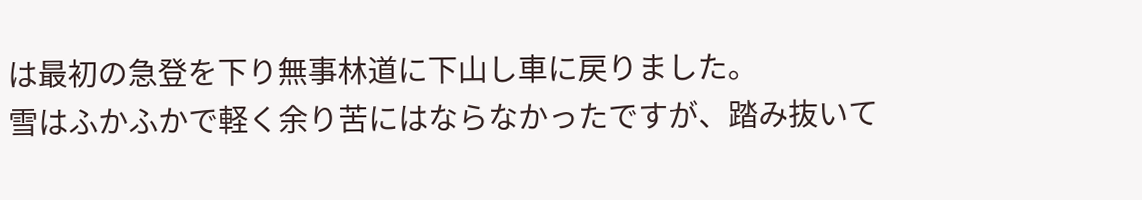は最初の急登を下り無事林道に下山し車に戻りました。
雪はふかふかで軽く余り苦にはならなかったですが、踏み抜いて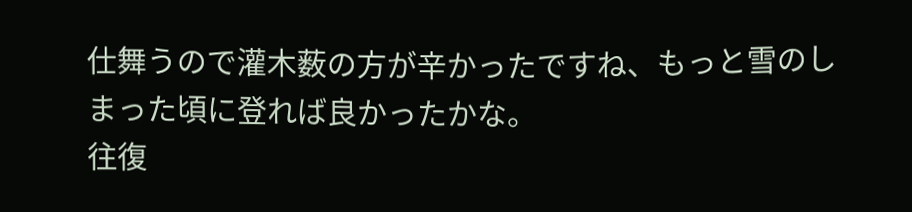仕舞うので灌木薮の方が辛かったですね、もっと雪のしまった頃に登れば良かったかな。
往復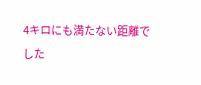4キロにも満たない距離でした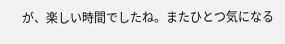が、楽しい時間でしたね。またひとつ気になる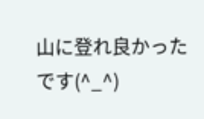山に登れ良かったです(^_^)